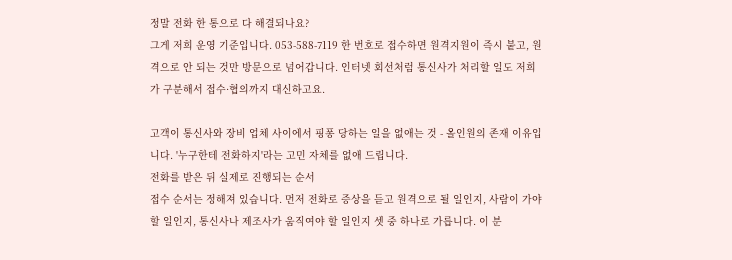정말 전화 한 통으로 다 해결되나요?
그게 저희 운영 기준입니다. 053-588-7119 한 번호로 접수하면 원격지원이 즉시 붙고, 원격으로 안 되는 것만 방문으로 넘어갑니다. 인터넷 회선처럼 통신사가 처리할 일도 저희가 구분해서 접수·협의까지 대신하고요.

고객이 통신사와 장비 업체 사이에서 핑퐁 당하는 일을 없애는 것 - 올인원의 존재 이유입니다. '누구한테 전화하지'라는 고민 자체를 없애 드립니다.
전화를 받은 뒤 실제로 진행되는 순서
접수 순서는 정해져 있습니다. 먼저 전화로 증상을 듣고 원격으로 될 일인지, 사람이 가야 할 일인지, 통신사나 제조사가 움직여야 할 일인지 셋 중 하나로 가릅니다. 이 분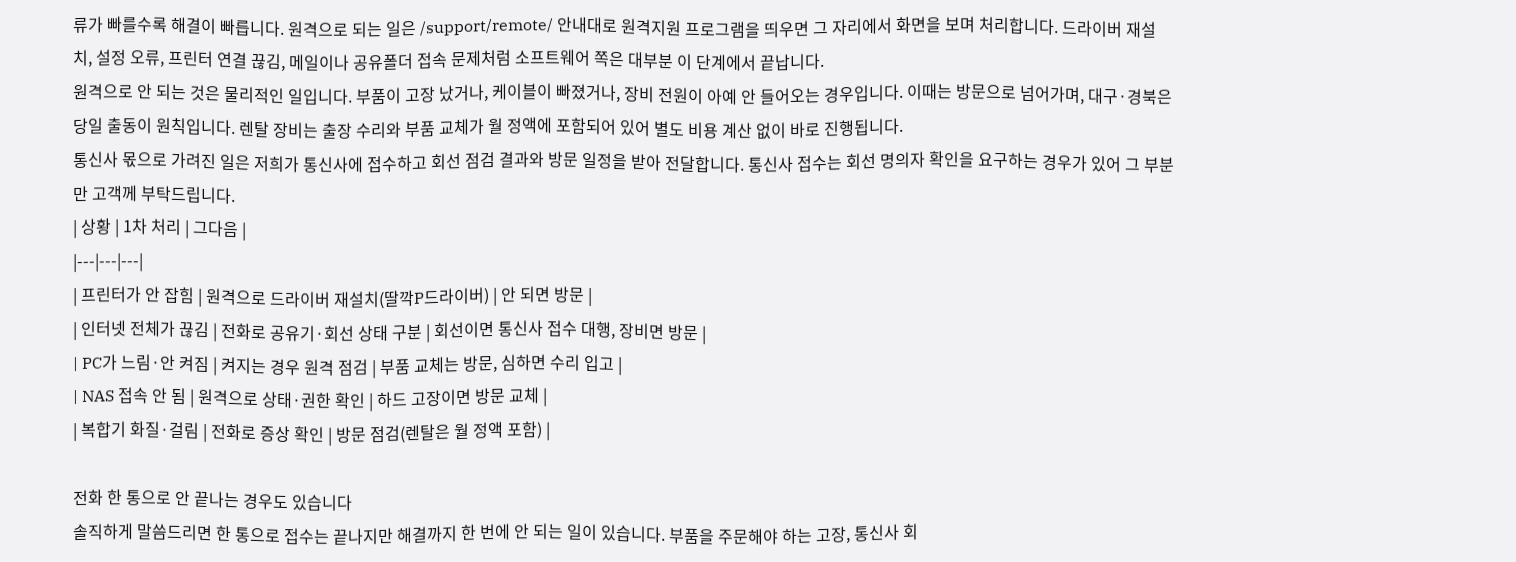류가 빠를수록 해결이 빠릅니다. 원격으로 되는 일은 /support/remote/ 안내대로 원격지원 프로그램을 띄우면 그 자리에서 화면을 보며 처리합니다. 드라이버 재설치, 설정 오류, 프린터 연결 끊김, 메일이나 공유폴더 접속 문제처럼 소프트웨어 쪽은 대부분 이 단계에서 끝납니다.
원격으로 안 되는 것은 물리적인 일입니다. 부품이 고장 났거나, 케이블이 빠졌거나, 장비 전원이 아예 안 들어오는 경우입니다. 이때는 방문으로 넘어가며, 대구·경북은 당일 출동이 원칙입니다. 렌탈 장비는 출장 수리와 부품 교체가 월 정액에 포함되어 있어 별도 비용 계산 없이 바로 진행됩니다.
통신사 몫으로 가려진 일은 저희가 통신사에 접수하고 회선 점검 결과와 방문 일정을 받아 전달합니다. 통신사 접수는 회선 명의자 확인을 요구하는 경우가 있어 그 부분만 고객께 부탁드립니다.
| 상황 | 1차 처리 | 그다음 |
|---|---|---|
| 프린터가 안 잡힘 | 원격으로 드라이버 재설치(딸깍P드라이버) | 안 되면 방문 |
| 인터넷 전체가 끊김 | 전화로 공유기·회선 상태 구분 | 회선이면 통신사 접수 대행, 장비면 방문 |
| PC가 느림·안 켜짐 | 켜지는 경우 원격 점검 | 부품 교체는 방문, 심하면 수리 입고 |
| NAS 접속 안 됨 | 원격으로 상태·권한 확인 | 하드 고장이면 방문 교체 |
| 복합기 화질·걸림 | 전화로 증상 확인 | 방문 점검(렌탈은 월 정액 포함) |

전화 한 통으로 안 끝나는 경우도 있습니다
솔직하게 말씀드리면 한 통으로 접수는 끝나지만 해결까지 한 번에 안 되는 일이 있습니다. 부품을 주문해야 하는 고장, 통신사 회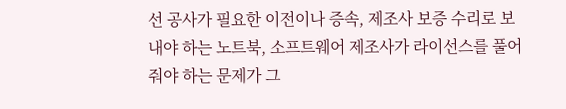선 공사가 필요한 이전이나 증속, 제조사 보증 수리로 보내야 하는 노트북, 소프트웨어 제조사가 라이선스를 풀어 줘야 하는 문제가 그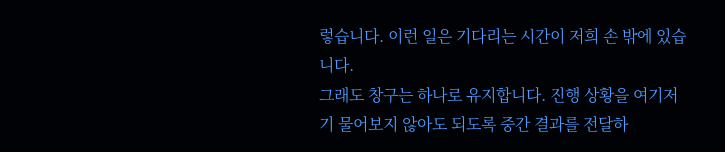렇습니다. 이런 일은 기다리는 시간이 저희 손 밖에 있습니다.
그래도 창구는 하나로 유지합니다. 진행 상황을 여기저기 물어보지 않아도 되도록 중간 결과를 전달하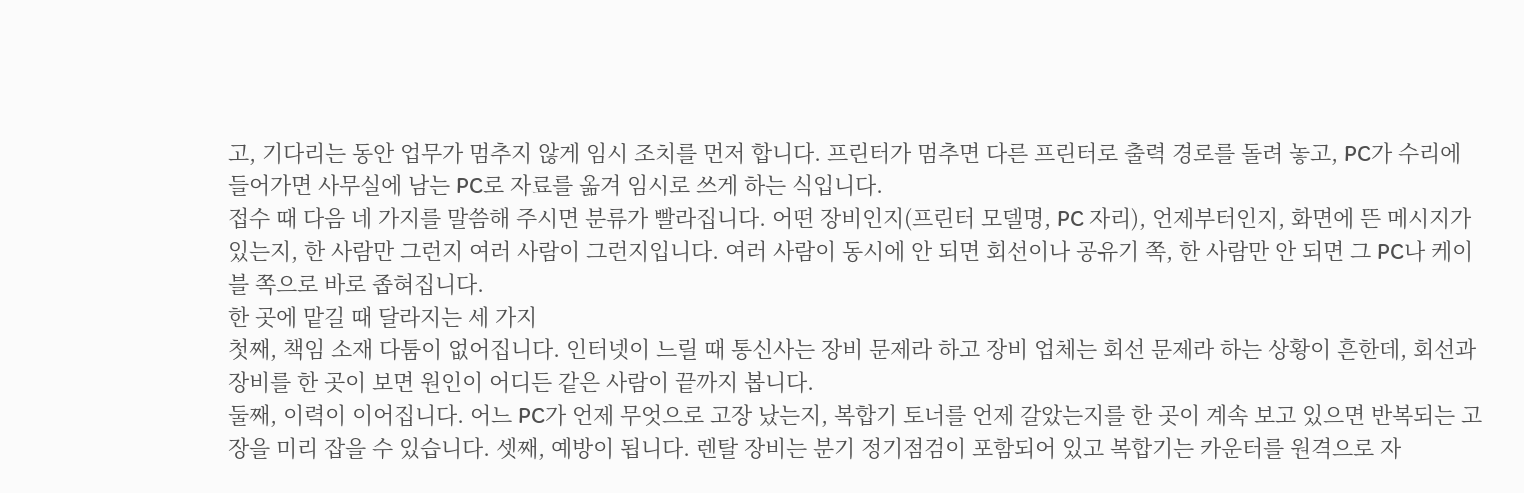고, 기다리는 동안 업무가 멈추지 않게 임시 조치를 먼저 합니다. 프린터가 멈추면 다른 프린터로 출력 경로를 돌려 놓고, PC가 수리에 들어가면 사무실에 남는 PC로 자료를 옮겨 임시로 쓰게 하는 식입니다.
접수 때 다음 네 가지를 말씀해 주시면 분류가 빨라집니다. 어떤 장비인지(프린터 모델명, PC 자리), 언제부터인지, 화면에 뜬 메시지가 있는지, 한 사람만 그런지 여러 사람이 그런지입니다. 여러 사람이 동시에 안 되면 회선이나 공유기 쪽, 한 사람만 안 되면 그 PC나 케이블 쪽으로 바로 좁혀집니다.
한 곳에 맡길 때 달라지는 세 가지
첫째, 책임 소재 다툼이 없어집니다. 인터넷이 느릴 때 통신사는 장비 문제라 하고 장비 업체는 회선 문제라 하는 상황이 흔한데, 회선과 장비를 한 곳이 보면 원인이 어디든 같은 사람이 끝까지 봅니다.
둘째, 이력이 이어집니다. 어느 PC가 언제 무엇으로 고장 났는지, 복합기 토너를 언제 갈았는지를 한 곳이 계속 보고 있으면 반복되는 고장을 미리 잡을 수 있습니다. 셋째, 예방이 됩니다. 렌탈 장비는 분기 정기점검이 포함되어 있고 복합기는 카운터를 원격으로 자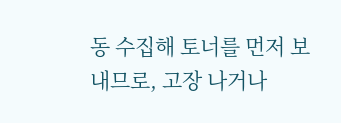동 수집해 토너를 먼저 보내므로, 고장 나거나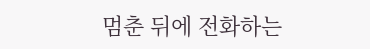멈춘 뒤에 전화하는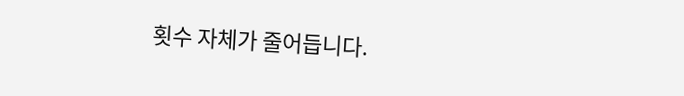횟수 자체가 줄어듭니다.